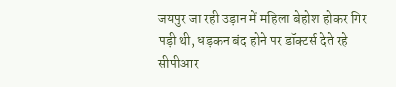जयपुर जा रही उड़ान में महिला बेहोश होकर गिर पड़ी थी, धड़कन बंद होने पर डॉक्टर्स देते रहे सीपीआर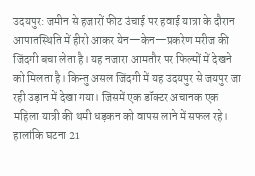उदयपुर: जमीन से हजारों फीट उंचाई पर हवाई यात्रा के दौरान आपातस्थिति में हीरो आकर येन—केन—प्रकरेण मरीज की जिंदगी बचा लेता है। यह नजारा आमतौर पर फिल्मों में देखने को मिलता है। किन्तु असल जिंदगी में यह उदयपुर से जयपुर जा रही उड़ान में देखा गया। जिसमें एक डॉक्टर अचानक एक महिला यात्री की थमी धड़कन को वापस लाने में सफल रहे। हालांकि घटना 21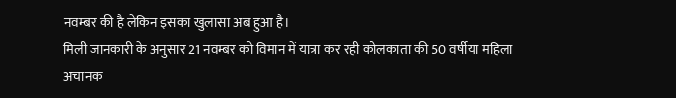नवम्बर की है लेकिन इसका खुलासा अब हुआ है।
मिली जानकारी के अनुसार 21 नवम्बर को विमान में यात्रा कर रही कोलकाता की 50 वर्षीया महिला अचानक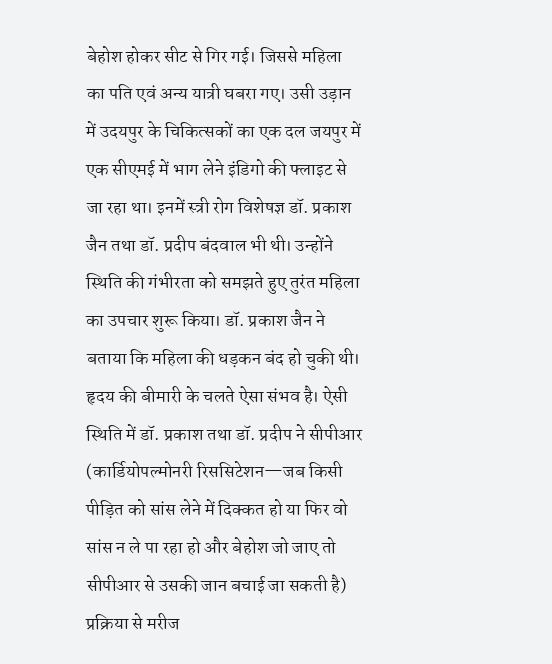बेहोश होकर सीट से गिर गई। जिससे महिला का पति एवं अन्य यात्री घबरा गए। उसी उड़ान में उदयपुर के चिकित्सकों का एक दल जयपुर में एक सीएमई में भाग लेने इंडिगो की फ्लाइट से जा रहा था। इनमें स्त्री रोग विशेषज्ञ डॉ. प्रकाश जैन तथा डॉ. प्रदीप बंदवाल भी थी। उन्होंने स्थिति की गंभीरता को समझते हुए तुरंत महिला का उपचार शुरू किया। डॉ. प्रकाश जैन ने बताया कि महिला की धड़कन बंद हो चुकी थी। हृदय की बीमारी के चलते ऐसा संभव है। ऐसी स्थिति में डॉ. प्रकाश तथा डॉ. प्रदीप ने सीपीआर (कार्डियोपल्मोनरी रिससिटेशन—जब किसी पीड़ित को सांस लेने में दिक्कत हो या फिर वो सांस न ले पा रहा हो और बेहोश जो जाए तो सीपीआर से उसकी जान बचाई जा सकती है) प्रक्रिया से मरीज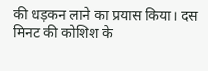की धड़कन लाने का प्रयास किया। दस मिनट की कोशिश के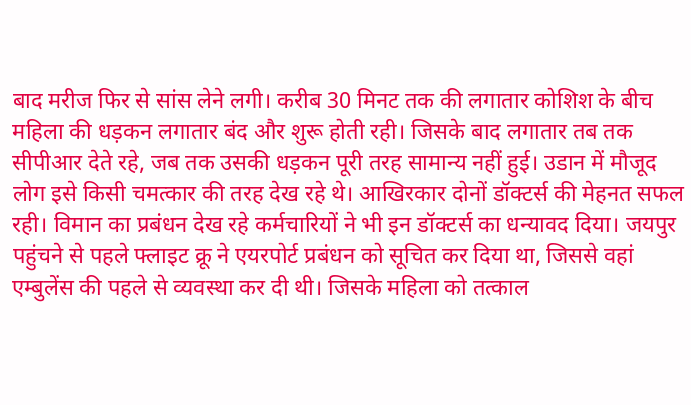बाद मरीज फिर से सांस लेने लगी। करीब 30 मिनट तक की लगातार कोशिश के बीच महिला की धड़कन लगातार बंद और शुरू होती रही। जिसके बाद लगातार तब तक सीपीआर देते रहे, जब तक उसकी धड़कन पूरी तरह सामान्य नहीं हुई। उडान में मौजूद लोग इसे किसी चमत्कार की तरह देख रहे थे। आखिरकार दोनों डॉक्टर्स की मेहनत सफल रही। विमान का प्रबंधन देख रहे कर्मचारियों ने भी इन डॉक्टर्स का धन्यावद दिया। जयपुर पहुंचने से पहले फ्लाइट क्रू ने एयरपोर्ट प्रबंधन को सूचित कर दिया था, जिससे वहां एम्बुलेंस की पहले से व्यवस्था कर दी थी। जिसके महिला को तत्काल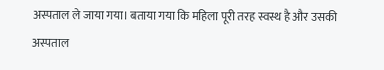अस्पताल ले जाया गया। बताया गया कि महिला पूरी तरह स्वस्थ है और उसकी अस्पताल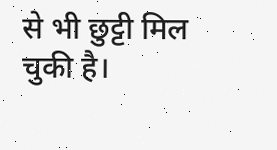से भी छुट्टी मिल चुकी है।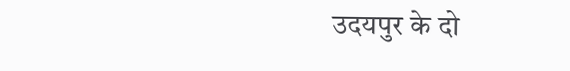उदयपुर के दो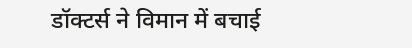डॉक्टर्स ने विमान में बचाई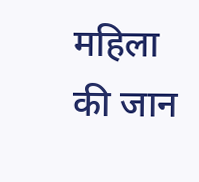महिला की जान